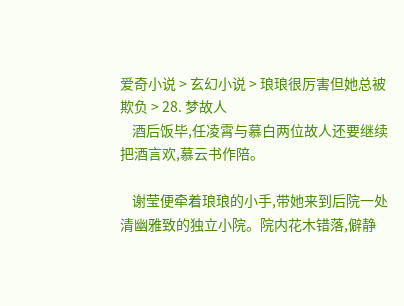爱奇小说 > 玄幻小说 > 琅琅很厉害但她总被欺负 > 28. 梦故人
    酒后饭毕,任凌霄与慕白两位故人还要继续把酒言欢,慕云书作陪。

    谢莹便牵着琅琅的小手,带她来到后院一处清幽雅致的独立小院。院内花木错落,僻静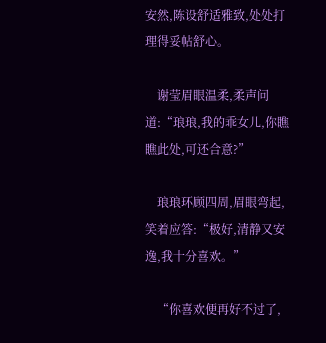安然,陈设舒适雅致,处处打理得妥帖舒心。

    谢莹眉眼温柔,柔声问道:“琅琅,我的乖女儿,你瞧瞧此处,可还合意?”

    琅琅环顾四周,眉眼弯起,笑着应答:“极好,清静又安逸,我十分喜欢。”

    “你喜欢便再好不过了,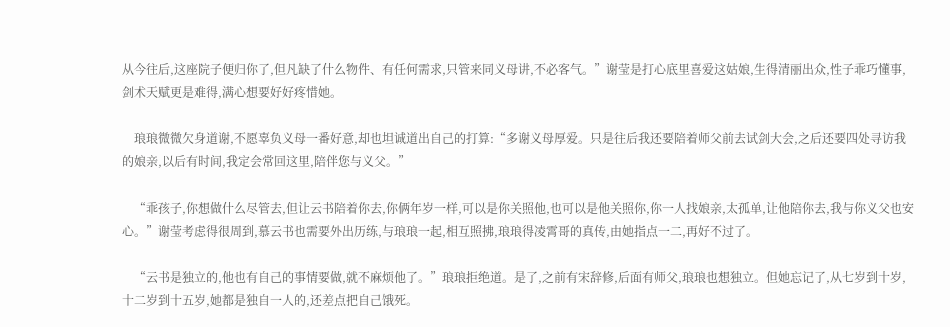从今往后,这座院子便归你了,但凡缺了什么物件、有任何需求,只管来同义母讲,不必客气。”谢莹是打心底里喜爱这姑娘,生得清丽出众,性子乖巧懂事,剑术天赋更是难得,满心想要好好疼惜她。

    琅琅微微欠身道谢,不愿辜负义母一番好意,却也坦诚道出自己的打算:“多谢义母厚爱。只是往后我还要陪着师父前去试剑大会,之后还要四处寻访我的娘亲,以后有时间,我定会常回这里,陪伴您与义父。”

    “乖孩子,你想做什么尽管去,但让云书陪着你去,你俩年岁一样,可以是你关照他,也可以是他关照你,你一人找娘亲,太孤单,让他陪你去,我与你义父也安心。”谢莹考虑得很周到,慕云书也需要外出历练,与琅琅一起,相互照拂,琅琅得凌霄哥的真传,由她指点一二,再好不过了。

    “云书是独立的,他也有自己的事情要做,就不麻烦他了。”琅琅拒绝道。是了,之前有宋辞修,后面有师父,琅琅也想独立。但她忘记了,从七岁到十岁,十二岁到十五岁,她都是独自一人的,还差点把自己饿死。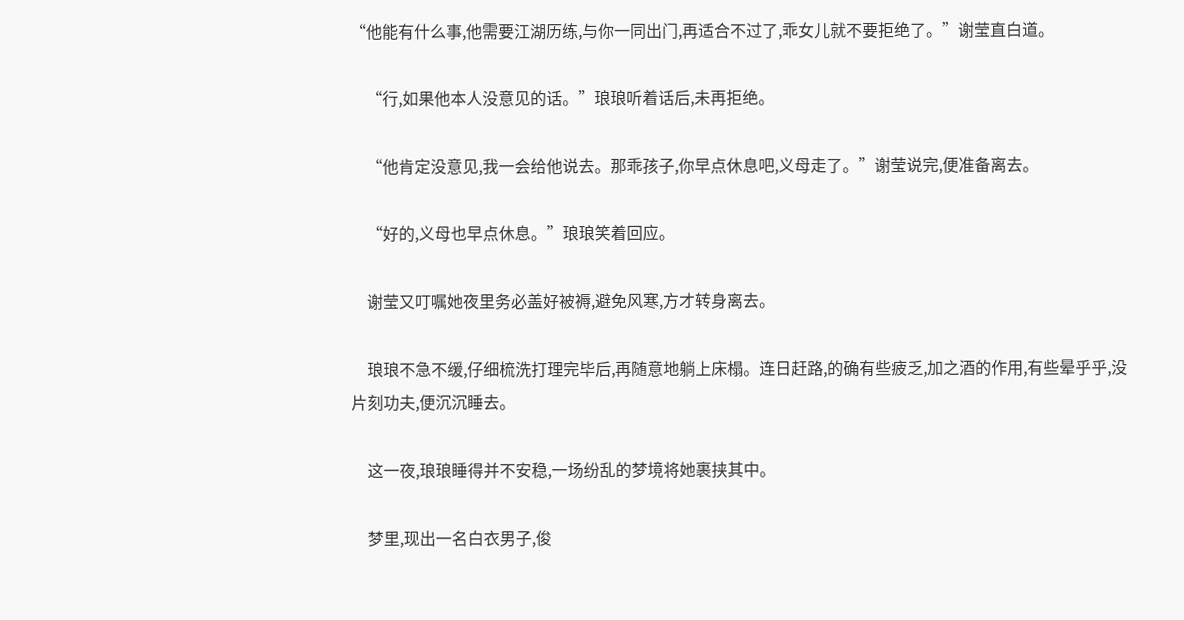“他能有什么事,他需要江湖历练,与你一同出门,再适合不过了,乖女儿就不要拒绝了。”谢莹直白道。

    “行,如果他本人没意见的话。”琅琅听着话后,未再拒绝。

    “他肯定没意见,我一会给他说去。那乖孩子,你早点休息吧,义母走了。”谢莹说完,便准备离去。

    “好的,义母也早点休息。”琅琅笑着回应。

    谢莹又叮嘱她夜里务必盖好被褥,避免风寒,方才转身离去。

    琅琅不急不缓,仔细梳洗打理完毕后,再随意地躺上床榻。连日赶路,的确有些疲乏,加之酒的作用,有些晕乎乎,没片刻功夫,便沉沉睡去。

    这一夜,琅琅睡得并不安稳,一场纷乱的梦境将她裹挟其中。

    梦里,现出一名白衣男子,俊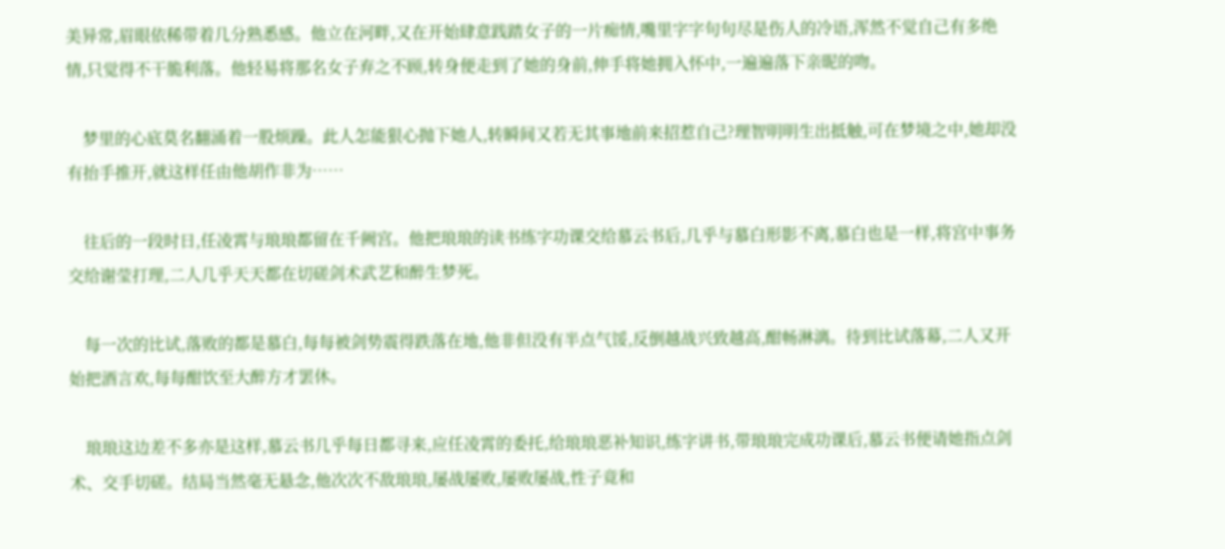美异常,眉眼依稀带着几分熟悉感。他立在河畔,又在开始肆意践踏女子的一片痴情,嘴里字字句句尽是伤人的冷语,浑然不觉自己有多绝情,只觉得不干脆利落。他轻易将那名女子弃之不顾,转身便走到了她的身前,伸手将她拥入怀中,一遍遍落下亲昵的吻。

    梦里的心底莫名翻涌着一股烦躁。此人怎能狠心抛下她人,转瞬间又若无其事地前来招惹自己?理智明明生出抵触,可在梦境之中,她却没有抬手推开,就这样任由他胡作非为……

    往后的一段时日,任凌霄与琅琅都留在千阙宫。他把琅琅的读书练字功课交给慕云书后,几乎与慕白形影不离,慕白也是一样,将宫中事务交给谢莹打理,二人几乎天天都在切磋剑术武艺和醉生梦死。

    每一次的比试,落败的都是慕白,每每被剑势震得跌落在地,他非但没有半点气馁,反倒越战兴致越高,酣畅淋漓。待到比试落幕,二人又开始把酒言欢,每每酣饮至大醉方才罢休。

    琅琅这边差不多亦是这样,慕云书几乎每日都寻来,应任凌霄的委托,给琅琅恶补知识,练字讲书,带琅琅完成功课后,慕云书便请她指点剑术、交手切磋。结局当然毫无悬念,他次次不敌琅琅,屡战屡败,屡败屡战,性子竟和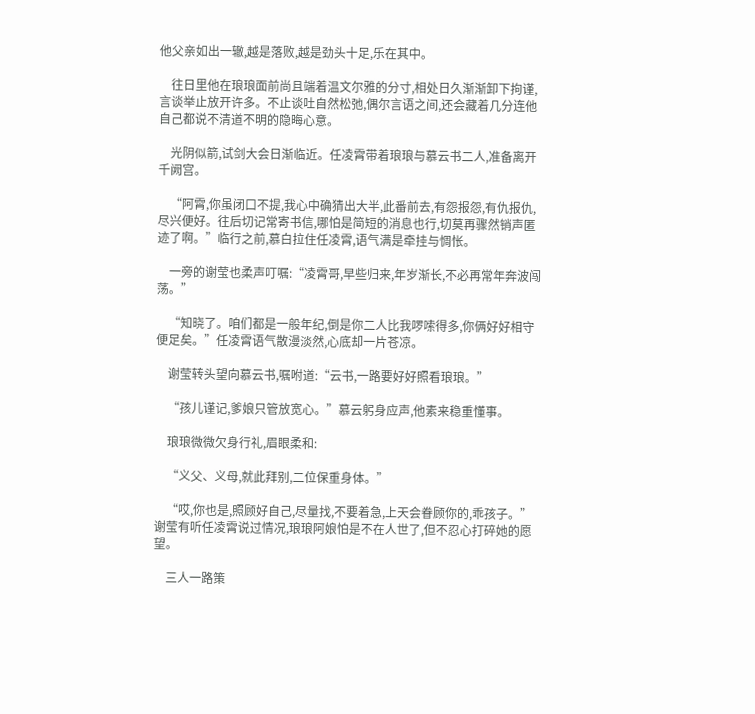他父亲如出一辙,越是落败,越是劲头十足,乐在其中。

    往日里他在琅琅面前尚且端着温文尔雅的分寸,相处日久渐渐卸下拘谨,言谈举止放开许多。不止谈吐自然松弛,偶尔言语之间,还会藏着几分连他自己都说不清道不明的隐晦心意。

    光阴似箭,试剑大会日渐临近。任凌霄带着琅琅与慕云书二人,准备离开千阙宫。

    “阿霄,你虽闭口不提,我心中确猜出大半,此番前去,有怨报怨,有仇报仇,尽兴便好。往后切记常寄书信,哪怕是简短的消息也行,切莫再骤然销声匿迹了啊。”临行之前,慕白拉住任凌霄,语气满是牵挂与惆怅。

    一旁的谢莹也柔声叮嘱:“凌霄哥,早些归来,年岁渐长,不必再常年奔波闯荡。”

    “知晓了。咱们都是一般年纪,倒是你二人比我啰嗦得多,你俩好好相守便足矣。”任凌霄语气散漫淡然,心底却一片苍凉。

    谢莹转头望向慕云书,嘱咐道:“云书,一路要好好照看琅琅。”

    “孩儿谨记,爹娘只管放宽心。”慕云躬身应声,他素来稳重懂事。

    琅琅微微欠身行礼,眉眼柔和:

    “义父、义母,就此拜别,二位保重身体。”

    “哎,你也是,照顾好自己,尽量找,不要着急,上天会眷顾你的,乖孩子。”谢莹有听任凌霄说过情况,琅琅阿娘怕是不在人世了,但不忍心打碎她的愿望。

    三人一路策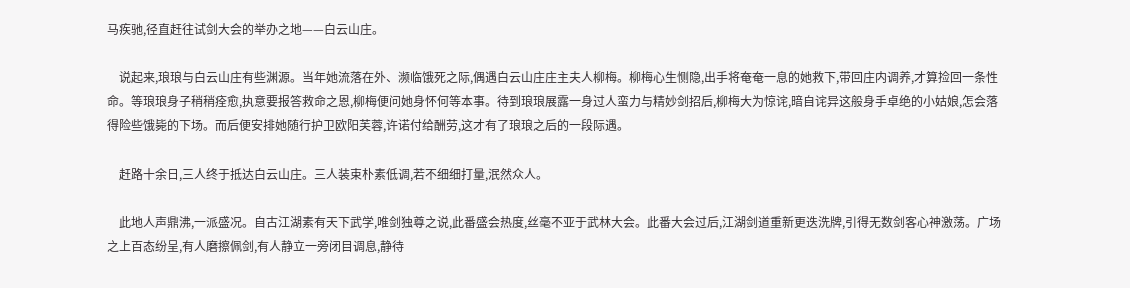马疾驰,径直赶往试剑大会的举办之地——白云山庄。

    说起来,琅琅与白云山庄有些渊源。当年她流落在外、濒临饿死之际,偶遇白云山庄庄主夫人柳梅。柳梅心生恻隐,出手将奄奄一息的她救下,带回庄内调养,才算捡回一条性命。等琅琅身子稍稍痊愈,执意要报答救命之恩,柳梅便问她身怀何等本事。待到琅琅展露一身过人蛮力与精妙剑招后,柳梅大为惊诧,暗自诧异这般身手卓绝的小姑娘,怎会落得险些饿毙的下场。而后便安排她随行护卫欧阳芙蓉,许诺付给酬劳,这才有了琅琅之后的一段际遇。

    赶路十余日,三人终于抵达白云山庄。三人装束朴素低调,若不细细打量,泯然众人。

    此地人声鼎沸,一派盛况。自古江湖素有天下武学,唯剑独尊之说,此番盛会热度,丝毫不亚于武林大会。此番大会过后,江湖剑道重新更迭洗牌,引得无数剑客心神激荡。广场之上百态纷呈,有人磨擦佩剑,有人静立一旁闭目调息,静待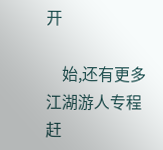开

    始,还有更多江湖游人专程赶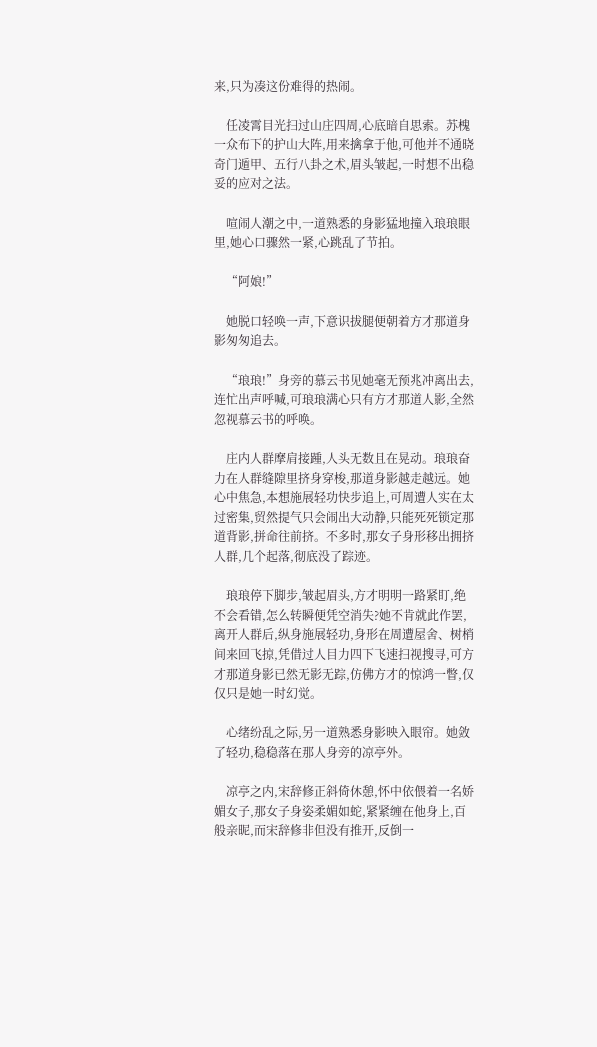来,只为凑这份难得的热闹。

    任凌霄目光扫过山庄四周,心底暗自思索。苏槐一众布下的护山大阵,用来擒拿于他,可他并不通晓奇门遁甲、五行八卦之术,眉头皱起,一时想不出稳妥的应对之法。

    喧闹人潮之中,一道熟悉的身影猛地撞入琅琅眼里,她心口骤然一紧,心跳乱了节拍。

    “阿娘!”

    她脱口轻唤一声,下意识拔腿便朝着方才那道身影匆匆追去。

    “琅琅!”身旁的慕云书见她毫无预兆冲离出去,连忙出声呼喊,可琅琅满心只有方才那道人影,全然忽视慕云书的呼唤。

    庄内人群摩肩接踵,人头无数且在晃动。琅琅奋力在人群缝隙里挤身穿梭,那道身影越走越远。她心中焦急,本想施展轻功快步追上,可周遭人实在太过密集,贸然提气只会闹出大动静,只能死死锁定那道背影,拼命往前挤。不多时,那女子身形移出拥挤人群,几个起落,彻底没了踪迹。

    琅琅停下脚步,皱起眉头,方才明明一路紧盯,绝不会看错,怎么转瞬便凭空消失?她不肯就此作罢,离开人群后,纵身施展轻功,身形在周遭屋舍、树梢间来回飞掠,凭借过人目力四下飞速扫视搜寻,可方才那道身影已然无影无踪,仿佛方才的惊鸿一瞥,仅仅只是她一时幻觉。

    心绪纷乱之际,另一道熟悉身影映入眼帘。她敛了轻功,稳稳落在那人身旁的凉亭外。

    凉亭之内,宋辞修正斜倚休憩,怀中依偎着一名娇媚女子,那女子身姿柔媚如蛇,紧紧缠在他身上,百般亲昵,而宋辞修非但没有推开,反倒一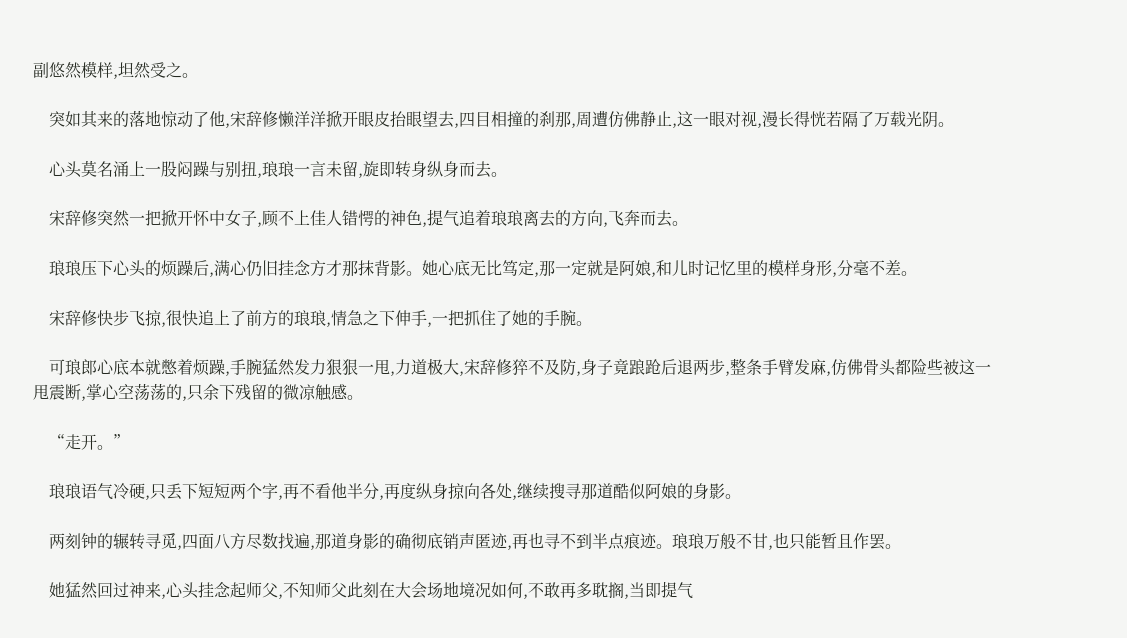副悠然模样,坦然受之。

    突如其来的落地惊动了他,宋辞修懒洋洋掀开眼皮抬眼望去,四目相撞的刹那,周遭仿佛静止,这一眼对视,漫长得恍若隔了万载光阴。

    心头莫名涌上一股闷躁与别扭,琅琅一言未留,旋即转身纵身而去。

    宋辞修突然一把掀开怀中女子,顾不上佳人错愕的神色,提气追着琅琅离去的方向,飞奔而去。

    琅琅压下心头的烦躁后,满心仍旧挂念方才那抹背影。她心底无比笃定,那一定就是阿娘,和儿时记忆里的模样身形,分毫不差。

    宋辞修快步飞掠,很快追上了前方的琅琅,情急之下伸手,一把抓住了她的手腕。

    可琅郎心底本就憋着烦躁,手腕猛然发力狠狠一甩,力道极大,宋辞修猝不及防,身子竟踉跄后退两步,整条手臂发麻,仿佛骨头都险些被这一甩震断,掌心空荡荡的,只余下残留的微凉触感。

    “走开。”

    琅琅语气冷硬,只丢下短短两个字,再不看他半分,再度纵身掠向各处,继续搜寻那道酷似阿娘的身影。

    两刻钟的辗转寻觅,四面八方尽数找遍,那道身影的确彻底销声匿迹,再也寻不到半点痕迹。琅琅万般不甘,也只能暂且作罢。

    她猛然回过神来,心头挂念起师父,不知师父此刻在大会场地境况如何,不敢再多耽搁,当即提气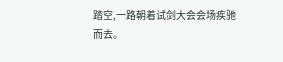踏空,一路朝着试剑大会会场疾驰而去。